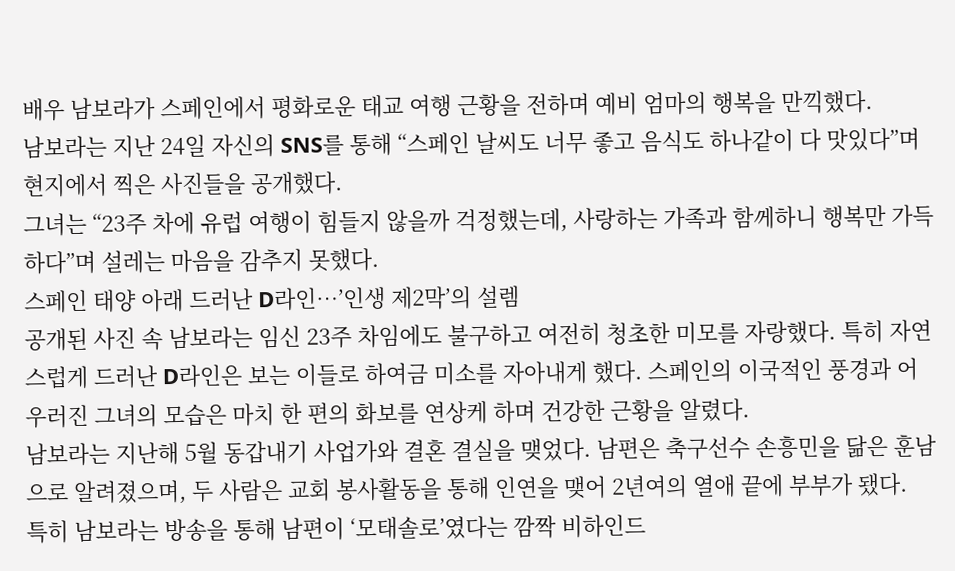배우 남보라가 스페인에서 평화로운 태교 여행 근황을 전하며 예비 엄마의 행복을 만끽했다.
남보라는 지난 24일 자신의 SNS를 통해 “스페인 날씨도 너무 좋고 음식도 하나같이 다 맛있다”며 현지에서 찍은 사진들을 공개했다.
그녀는 “23주 차에 유럽 여행이 힘들지 않을까 걱정했는데, 사랑하는 가족과 함께하니 행복만 가득하다”며 설레는 마음을 감추지 못했다.
스페인 태양 아래 드러난 D라인…’인생 제2막’의 설렘
공개된 사진 속 남보라는 임신 23주 차임에도 불구하고 여전히 청초한 미모를 자랑했다. 특히 자연스럽게 드러난 D라인은 보는 이들로 하여금 미소를 자아내게 했다. 스페인의 이국적인 풍경과 어우러진 그녀의 모습은 마치 한 편의 화보를 연상케 하며 건강한 근황을 알렸다.
남보라는 지난해 5월 동갑내기 사업가와 결혼 결실을 맺었다. 남편은 축구선수 손흥민을 닮은 훈남으로 알려졌으며, 두 사람은 교회 봉사활동을 통해 인연을 맺어 2년여의 열애 끝에 부부가 됐다.
특히 남보라는 방송을 통해 남편이 ‘모태솔로’였다는 깜짝 비하인드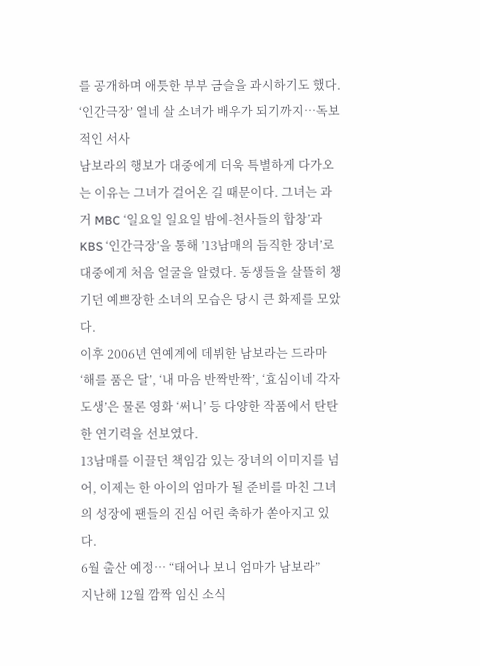를 공개하며 애틋한 부부 금슬을 과시하기도 했다.
‘인간극장’ 열네 살 소녀가 배우가 되기까지…독보적인 서사
남보라의 행보가 대중에게 더욱 특별하게 다가오는 이유는 그녀가 걸어온 길 때문이다. 그녀는 과거 MBC ‘일요일 일요일 밤에-천사들의 합창’과 KBS ‘인간극장’을 통해 ’13남매의 듬직한 장녀’로 대중에게 처음 얼굴을 알렸다. 동생들을 살뜰히 챙기던 예쁘장한 소녀의 모습은 당시 큰 화제를 모았다.
이후 2006년 연예계에 데뷔한 남보라는 드라마 ‘해를 품은 달’, ‘내 마음 반짝반짝’, ‘효심이네 각자도생’은 물론 영화 ‘써니’ 등 다양한 작품에서 탄탄한 연기력을 선보였다.
13남매를 이끌던 책임감 있는 장녀의 이미지를 넘어, 이제는 한 아이의 엄마가 될 준비를 마친 그녀의 성장에 팬들의 진심 어린 축하가 쏟아지고 있다.
6월 출산 예정… “태어나 보니 엄마가 남보라”
지난해 12월 깜짝 임신 소식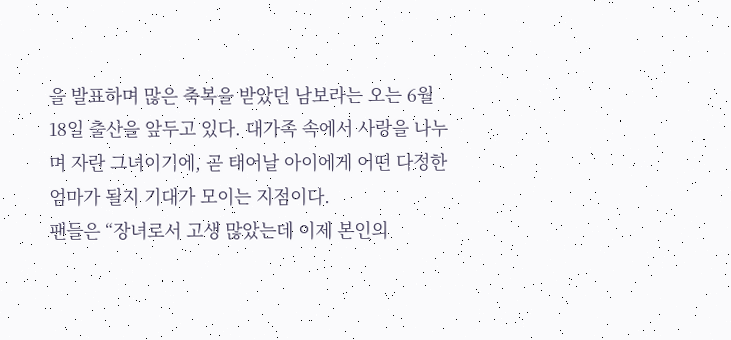을 발표하며 많은 축복을 받았던 남보라는 오는 6월 18일 출산을 앞두고 있다. 대가족 속에서 사랑을 나누며 자란 그녀이기에, 곧 태어날 아이에게 어떤 다정한 엄마가 될지 기대가 모이는 지점이다.
팬들은 “장녀로서 고생 많았는데 이제 본인의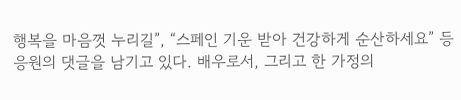행복을 마음껏 누리길”, “스페인 기운 받아 건강하게 순산하세요” 등 응원의 댓글을 남기고 있다. 배우로서, 그리고 한 가정의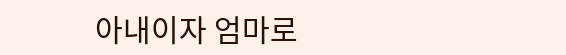아내이자 엄마로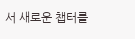서 새로운 챕터를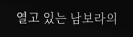열고 있는 남보라의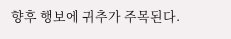향후 행보에 귀추가 주목된다.